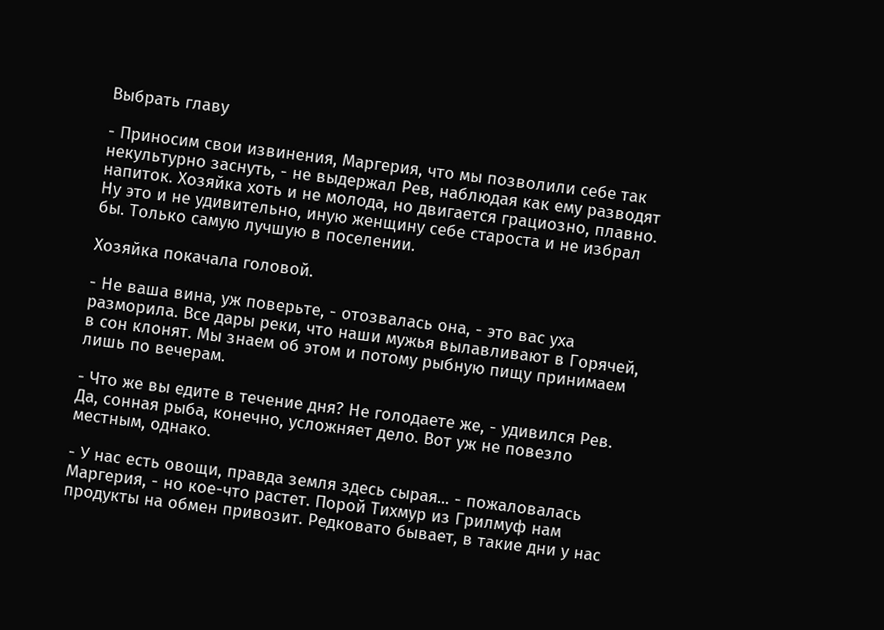Выбрать главу

- Приносим свои извинения, Маргерия, что мы позволили себе так некультурно заснуть, - не выдержал Рев, наблюдая как ему разводят напиток. Хозяйка хоть и не молода, но двигается грациозно, плавно. Ну это и не удивительно, иную женщину себе староста и не избрал бы. Только самую лучшую в поселении.

Хозяйка покачала головой.

- Не ваша вина, уж поверьте, - отозвалась она, - это вас уха разморила. Все дары реки, что наши мужья вылавливают в Горячей, в сон клонят. Мы знаем об этом и потому рыбную пищу принимаем лишь по вечерам.

- Что же вы едите в течение дня? Не голодаете же, - удивился Рев. Да, сонная рыба, конечно, усложняет дело. Вот уж не повезло местным, однако.

- У нас есть овощи, правда земля здесь сырая... - пожаловалась Маргерия, - но кое-что растет. Порой Тихмур из Грилмуф нам продукты на обмен привозит. Редковато бывает, в такие дни у нас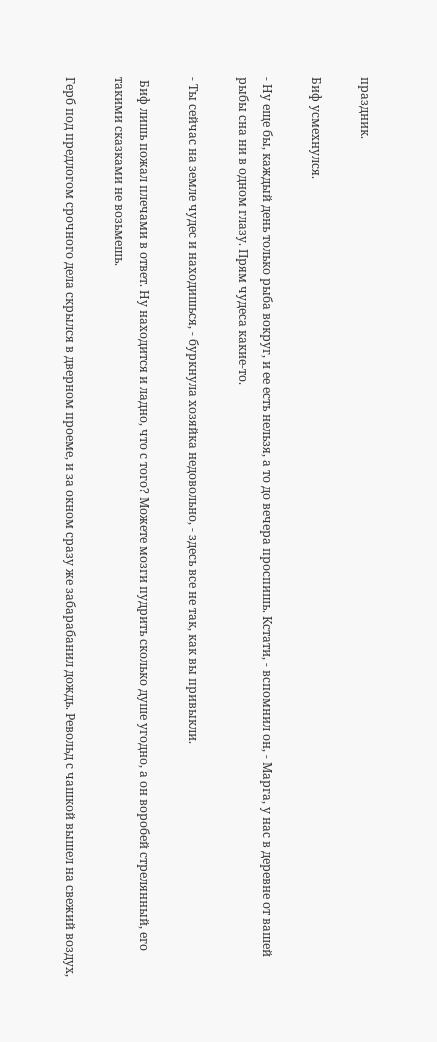праздник.

Биф усмехнулся.

- Ну еще бы, каждый день только рыба вокруг, и ее есть нельзя, а то до вечера проспишь. Кстати, - вспомнил он, - Марга, у нас в деревне от вашей рыбы сна ни в одном глазу. Прям чудеса какие-то.

- Ты сейчас на земле чудес и находишься, - буркнула хозяйка недовольно, - здесь все не так, как вы привыкли.

 Биф лишь пожал плечами в ответ. Ну находится и ладно, что с того? Можете мозги пудрить сколько душе угодно, а он воробей стрелянный, его такими сказками не возьмешь.

Герб под предлогом срочного дела скрылся в дверном проеме, и за окном сразу же забарабанил дождь. Револьд с чашкой вышел на свежий воздух,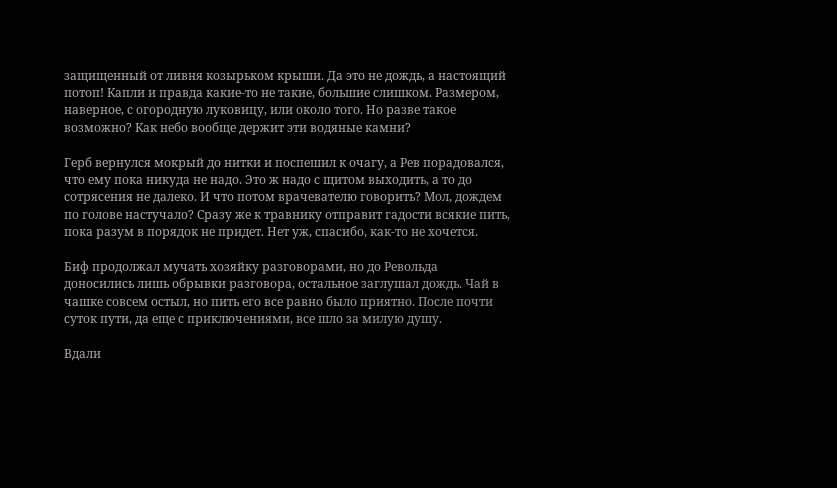защищенный от ливня козырьком крыши. Да это не дождь, а настоящий потоп! Капли и правда какие-то не такие, большие слишком. Размером, наверное, с огородную луковицу, или около того. Но разве такое возможно? Как небо вообще держит эти водяные камни?

Герб вернулся мокрый до нитки и поспешил к очагу, а Рев порадовался, что ему пока никуда не надо. Это ж надо с щитом выходить, а то до сотрясения не далеко. И что потом врачевателю говорить? Мол, дождем по голове настучало? Сразу же к травнику отправит гадости всякие пить, пока разум в порядок не придет. Нет уж, спасибо, как-то не хочется.

Биф продолжал мучать хозяйку разговорами, но до Револьда доносились лишь обрывки разговора, остальное заглушал дождь. Чай в чашке совсем остыл, но пить его все равно было приятно. После почти суток пути, да еще с приключениями, все шло за милую душу.

Вдали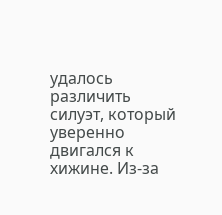удалось различить силуэт, который уверенно двигался к хижине. Из-за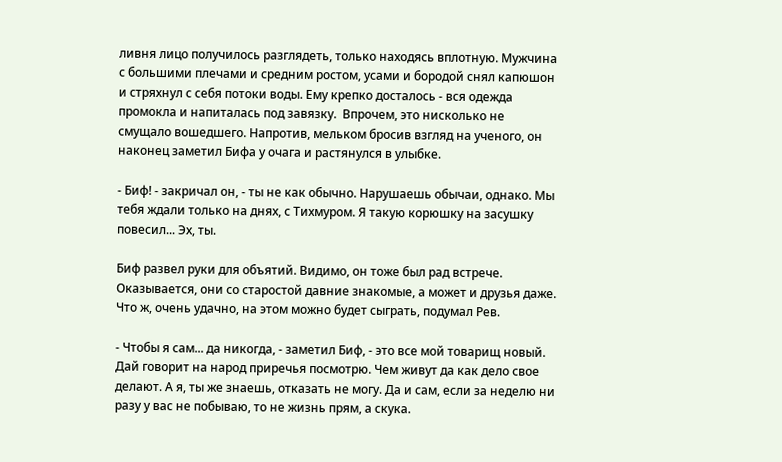ливня лицо получилось разглядеть, только находясь вплотную. Мужчина с большими плечами и средним ростом, усами и бородой снял капюшон и стряхнул с себя потоки воды. Ему крепко досталось - вся одежда промокла и напиталась под завязку.  Впрочем, это нисколько не смущало вошедшего. Напротив, мельком бросив взгляд на ученого, он наконец заметил Бифа у очага и растянулся в улыбке.

- Биф! - закричал он, - ты не как обычно. Нарушаешь обычаи, однако. Мы тебя ждали только на днях, с Тихмуром. Я такую корюшку на засушку повесил... Эх, ты.

Биф развел руки для объятий. Видимо, он тоже был рад встрече. Оказывается, они со старостой давние знакомые, а может и друзья даже. Что ж, очень удачно, на этом можно будет сыграть, подумал Рев.

- Чтобы я сам... да никогда, - заметил Биф, - это все мой товарищ новый. Дай говорит на народ приречья посмотрю. Чем живут да как дело свое делают. А я, ты же знаешь, отказать не могу. Да и сам, если за неделю ни разу у вас не побываю, то не жизнь прям, а скука.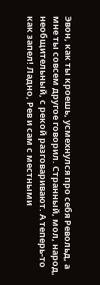Эвон, как ты кроешь, усмехнулся про себя Револьд, а мне ты совсем другое говорил. Странный, мол, народ, необщительный, с рекой разговаривают. А теперь-то как запел! Ладно, Рев и сам с местными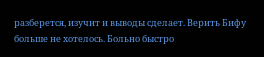разберется, изучит и выводы сделает. Верить Бифу больше не хотелось. Больно быстро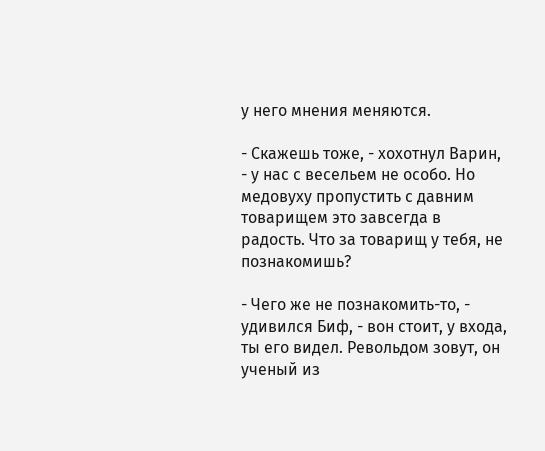у него мнения меняются.

- Скажешь тоже, - хохотнул Варин, - у нас с весельем не особо. Но медовуху пропустить с давним товарищем это завсегда в радость. Что за товарищ у тебя, не познакомишь?

- Чего же не познакомить-то, - удивился Биф, - вон стоит, у входа, ты его видел. Револьдом зовут, он ученый из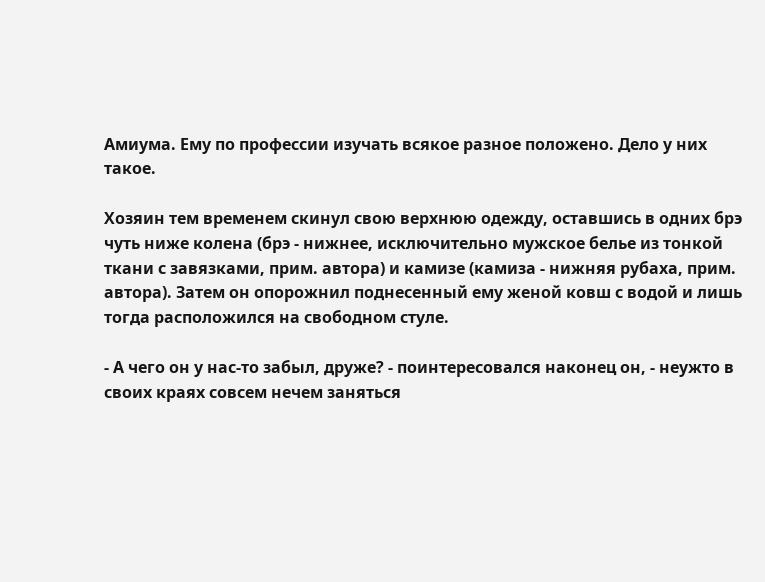Амиума. Ему по профессии изучать всякое разное положено. Дело у них такое.

Хозяин тем временем скинул свою верхнюю одежду, оставшись в одних брэ чуть ниже колена (брэ - нижнее, исключительно мужское белье из тонкой ткани с завязками, прим. автора) и камизе (камиза - нижняя рубаха, прим. автора). Затем он опорожнил поднесенный ему женой ковш с водой и лишь тогда расположился на свободном стуле.

- А чего он у нас-то забыл, друже? - поинтересовался наконец он, - неужто в своих краях совсем нечем заняться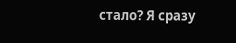стало? Я сразу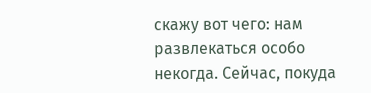скажу вот чего: нам развлекаться особо некогда. Сейчас, покуда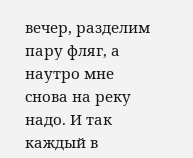вечер, разделим пару фляг, а наутро мне снова на реку надо. И так каждый в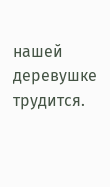нашей деревушке трудится.